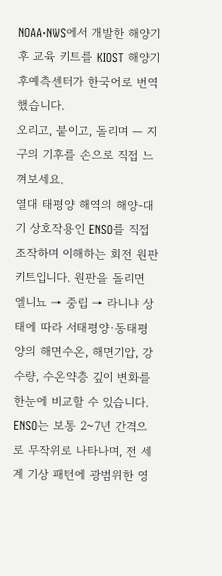NOAA·NWS에서 개발한 해양기후 교육 키트를 KIOST 해양기후예측센터가 한국어로 번역했습니다.
오리고, 붙이고, 돌리며 — 지구의 기후를 손으로 직접 느껴보세요.
열대 태평양 해역의 해양-대기 상호작용인 ENSO를 직접 조작하며 이해하는 회전 원판 키트입니다. 원판을 돌리면 엘니뇨 → 중립 → 라니냐 상태에 따라 서태평양·동태평양의 해면수온, 해면기압, 강수량, 수온약층 깊이 변화를 한눈에 비교할 수 있습니다.
ENSO는 보통 2~7년 간격으로 무작위로 나타나며, 전 세계 기상 패턴에 광범위한 영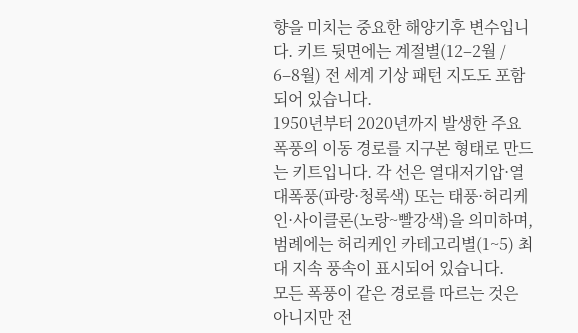향을 미치는 중요한 해양기후 변수입니다. 키트 뒷면에는 계절별(12–2월 / 6–8월) 전 세계 기상 패턴 지도도 포함되어 있습니다.
1950년부터 2020년까지 발생한 주요 폭풍의 이동 경로를 지구본 형태로 만드는 키트입니다. 각 선은 열대저기압·열대폭풍(파랑·청록색) 또는 태풍·허리케인·사이클론(노랑~빨강색)을 의미하며, 범례에는 허리케인 카테고리별(1~5) 최대 지속 풍속이 표시되어 있습니다.
모든 폭풍이 같은 경로를 따르는 것은 아니지만 전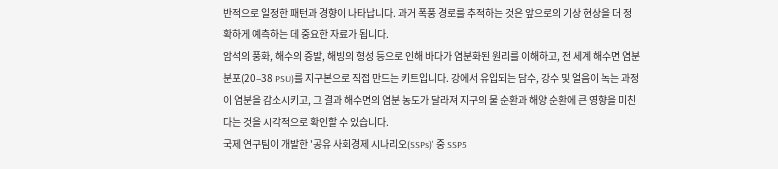반적으로 일정한 패턴과 경향이 나타납니다. 과거 폭풍 경로를 추적하는 것은 앞으로의 기상 현상을 더 정확하게 예측하는 데 중요한 자료가 됩니다.
암석의 풍화, 해수의 증발, 해빙의 형성 등으로 인해 바다가 염분화된 원리를 이해하고, 전 세계 해수면 염분 분포(20–38 PSU)를 지구본으로 직접 만드는 키트입니다. 강에서 유입되는 담수, 강수 및 얼음이 녹는 과정이 염분을 감소시키고, 그 결과 해수면의 염분 농도가 달라져 지구의 물 순환과 해양 순환에 큰 영향을 미친다는 것을 시각적으로 확인할 수 있습니다.
국제 연구팀이 개발한 '공유 사회경제 시나리오(SSPs)' 중 SSP5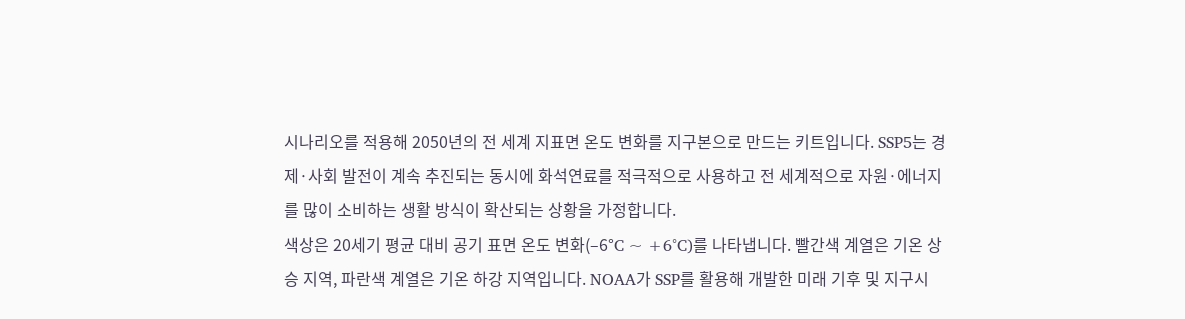시나리오를 적용해 2050년의 전 세계 지표면 온도 변화를 지구본으로 만드는 키트입니다. SSP5는 경제·사회 발전이 계속 추진되는 동시에 화석연료를 적극적으로 사용하고 전 세계적으로 자원·에너지를 많이 소비하는 생활 방식이 확산되는 상황을 가정합니다.
색상은 20세기 평균 대비 공기 표면 온도 변화(–6°C ~ +6°C)를 나타냅니다. 빨간색 계열은 기온 상승 지역, 파란색 계열은 기온 하강 지역입니다. NOAA가 SSP를 활용해 개발한 미래 기후 및 지구시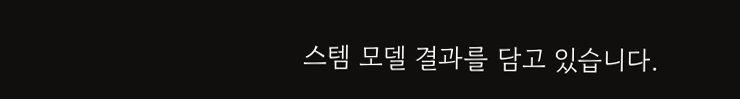스템 모델 결과를 담고 있습니다.